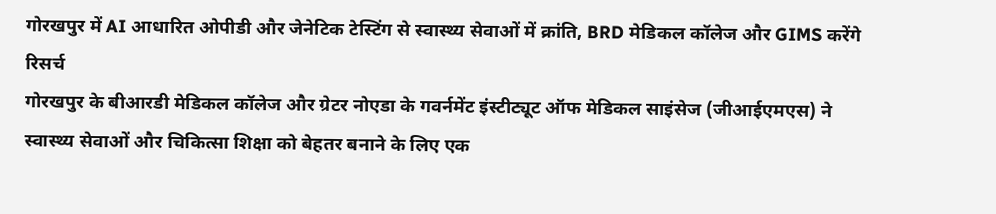गोरखपुर में AI आधारित ओपीडी और जेनेटिक टेस्टिंग से स्वास्थ्य सेवाओं में क्रांति, BRD मेडिकल कॉलेज और GIMS करेंगे रिसर्च
गोरखपुर के बीआरडी मेडिकल कॉलेज और ग्रेटर नोएडा के गवर्नमेंट इंस्टीट्यूट ऑफ मेडिकल साइंसेज (जीआईएमएस) ने स्वास्थ्य सेवाओं और चिकित्सा शिक्षा को बेहतर बनाने के लिए एक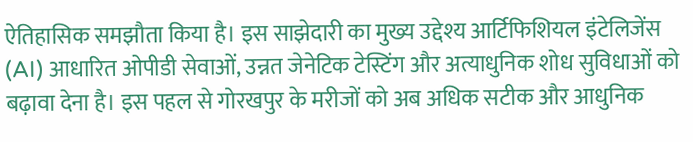ऐतिहासिक समझौता किया है। इस साझेदारी का मुख्य उद्देश्य आर्टिफिशियल इंटेलिजेंस (AI) आधारित ओपीडी सेवाओं, उन्नत जेनेटिक टेस्टिंग और अत्याधुनिक शोध सुविधाओं को बढ़ावा देना है। इस पहल से गोरखपुर के मरीजों को अब अधिक सटीक और आधुनिक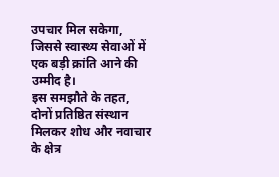उपचार मिल सकेगा, जिससे स्वास्थ्य सेवाओं में एक बड़ी क्रांति आने की उम्मीद है।
इस समझौते के तहत, दोनों प्रतिष्ठित संस्थान मिलकर शोध और नवाचार के क्षेत्र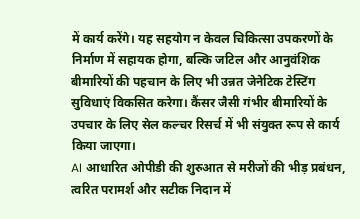में कार्य करेंगे। यह सहयोग न केवल चिकित्सा उपकरणों के निर्माण में सहायक होगा, बल्कि जटिल और आनुवंशिक बीमारियों की पहचान के लिए भी उन्नत जेनेटिक टेस्टिंग सुविधाएं विकसित करेगा। कैंसर जैसी गंभीर बीमारियों के उपचार के लिए सेल कल्चर रिसर्च में भी संयुक्त रूप से कार्य किया जाएगा।
AI आधारित ओपीडी की शुरुआत से मरीजों की भीड़ प्रबंधन, त्वरित परामर्श और सटीक निदान में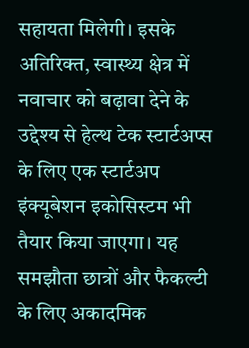सहायता मिलेगी। इसके अतिरिक्त, स्वास्थ्य क्षेत्र में नवाचार को बढ़ावा देने के उद्देश्य से हेल्थ टेक स्टार्टअप्स के लिए एक स्टार्टअप इंक्यूबेशन इकोसिस्टम भी तैयार किया जाएगा। यह समझौता छात्रों और फैकल्टी के लिए अकादमिक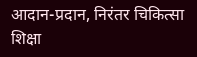आदान-प्रदान, निरंतर चिकित्सा शिक्षा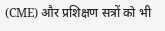(CME) और प्रशिक्षण सत्रों को भी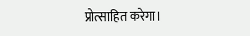प्रोत्साहित करेगा।